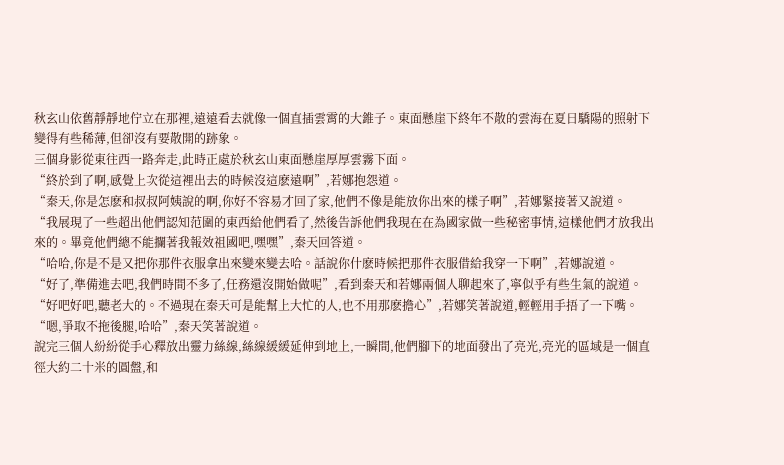秋玄山依舊靜靜地佇立在那裡,遠遠看去就像一個直插雲霄的大錐子。東面懸崖下終年不散的雲海在夏日驕陽的照射下變得有些稀薄,但卻沒有要散開的跡象。
三個身影從東往西一路奔走,此時正處於秋玄山東面懸崖厚厚雲霧下面。
“終於到了啊,感覺上次從這裡出去的時候沒這麽遠啊”,若娜抱怨道。
“秦天,你是怎麽和叔叔阿姨說的啊,你好不容易才回了家,他們不像是能放你出來的樣子啊”,若娜緊接著又說道。
“我展現了一些超出他們認知范圍的東西給他們看了,然後告訴他們我現在在為國家做一些秘密事情,這樣他們才放我出來的。畢竟他們總不能攔著我報效祖國吧,嘿嘿”,秦天回答道。
“哈哈,你是不是又把你那件衣服拿出來變來變去哈。話說你什麽時候把那件衣服借給我穿一下啊”,若娜說道。
“好了,準備進去吧,我們時間不多了,任務還沒開始做呢”,看到秦天和若娜兩個人聊起來了,寧似乎有些生氣的說道。
“好吧好吧,聽老大的。不過現在秦天可是能幫上大忙的人,也不用那麽擔心”,若娜笑著說道,輕輕用手捂了一下嘴。
“嗯,爭取不拖後腿,哈哈”,秦天笑著說道。
說完三個人紛紛從手心釋放出靈力絲線,絲線緩緩延伸到地上,一瞬間,他們腳下的地面發出了亮光,亮光的區域是一個直徑大約二十米的圓盤,和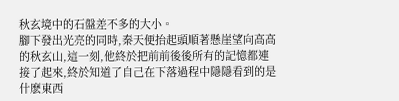秋玄境中的石盤差不多的大小。
腳下發出光亮的同時,秦天便抬起頭順著懸崖望向高高的秋玄山,這一刻,他終於把前前後後所有的記憶都連接了起來,終於知道了自己在下落過程中隱隱看到的是什麽東西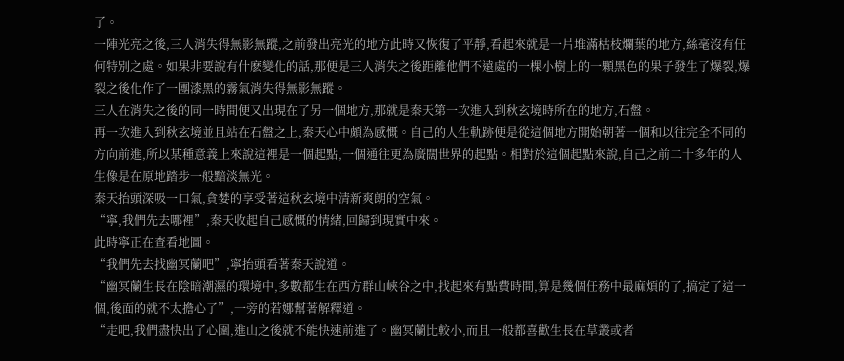了。
一陣光亮之後,三人消失得無影無蹤,之前發出亮光的地方此時又恢復了平靜,看起來就是一片堆滿枯枝爛葉的地方,絲毫沒有任何特別之處。如果非要說有什麽變化的話,那便是三人消失之後距離他們不遠處的一棵小樹上的一顆黑色的果子發生了爆裂,爆裂之後化作了一團漆黑的霧氣消失得無影無蹤。
三人在消失之後的同一時間便又出現在了另一個地方,那就是秦天第一次進入到秋玄境時所在的地方,石盤。
再一次進入到秋玄境並且站在石盤之上,秦天心中頗為感慨。自己的人生軌跡便是從這個地方開始朝著一個和以往完全不同的方向前進,所以某種意義上來說這裡是一個起點,一個通往更為廣闊世界的起點。相對於這個起點來說,自己之前二十多年的人生像是在原地踏步一般黯淡無光。
秦天抬頭深吸一口氣,貪婪的享受著這秋玄境中清新爽朗的空氣。
“寧,我們先去哪裡”,秦天收起自己感慨的情緒,回歸到現實中來。
此時寧正在查看地圖。
“我們先去找幽冥蘭吧”,寧抬頭看著秦天說道。
“幽冥蘭生長在陰暗潮濕的環境中,多數都生在西方群山峽谷之中,找起來有點費時間,算是幾個任務中最麻煩的了,搞定了這一個,後面的就不太擔心了”,一旁的若娜幫著解釋道。
“走吧,我們盡快出了心圍,進山之後就不能快速前進了。幽冥蘭比較小,而且一般都喜歡生長在草叢或者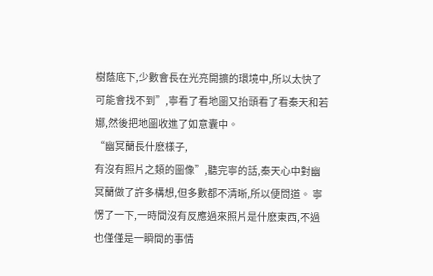樹蔭底下,少數會長在光亮開擴的環境中,所以太快了可能會找不到”,寧看了看地圖又抬頭看了看秦天和若娜,然後把地圖收進了如意囊中。
“幽冥蘭長什麽樣子,
有沒有照片之類的圖像”,聽完寧的話,秦天心中對幽冥蘭做了許多構想,但多數都不清晰,所以便問道。 寧愣了一下,一時間沒有反應過來照片是什麽東西,不過也僅僅是一瞬間的事情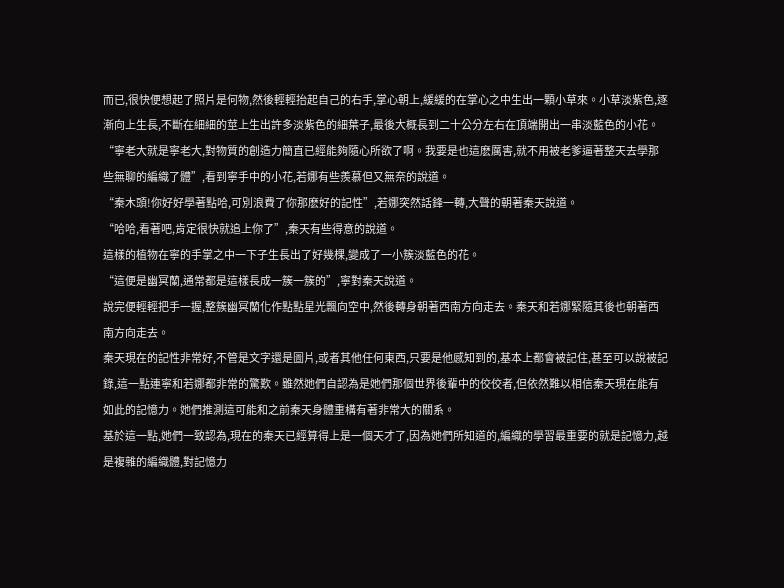而已,很快便想起了照片是何物,然後輕輕抬起自己的右手,掌心朝上,緩緩的在掌心之中生出一顆小草來。小草淡紫色,逐漸向上生長,不斷在細細的莖上生出許多淡紫色的細葉子,最後大概長到二十公分左右在頂端開出一串淡藍色的小花。
“寧老大就是寧老大,對物質的創造力簡直已經能夠隨心所欲了啊。我要是也這麽厲害,就不用被老爹逼著整天去學那些無聊的編織了體”,看到寧手中的小花,若娜有些羨慕但又無奈的說道。
“秦木頭!你好好學著點哈,可別浪費了你那麽好的記性”,若娜突然話鋒一轉,大聲的朝著秦天說道。
“哈哈,看著吧,肯定很快就追上你了”,秦天有些得意的說道。
這樣的植物在寧的手掌之中一下子生長出了好幾棵,變成了一小簇淡藍色的花。
“這便是幽冥蘭,通常都是這樣長成一簇一簇的”,寧對秦天說道。
說完便輕輕把手一握,整簇幽冥蘭化作點點星光飄向空中,然後轉身朝著西南方向走去。秦天和若娜緊隨其後也朝著西南方向走去。
秦天現在的記性非常好,不管是文字還是圖片,或者其他任何東西,只要是他感知到的,基本上都會被記住,甚至可以說被記錄,這一點連寧和若娜都非常的驚歎。雖然她們自認為是她們那個世界後輩中的佼佼者,但依然難以相信秦天現在能有如此的記憶力。她們推測這可能和之前秦天身體重構有著非常大的關系。
基於這一點,她們一致認為,現在的秦天已經算得上是一個天才了,因為她們所知道的,編織的學習最重要的就是記憶力,越是複雜的編織體,對記憶力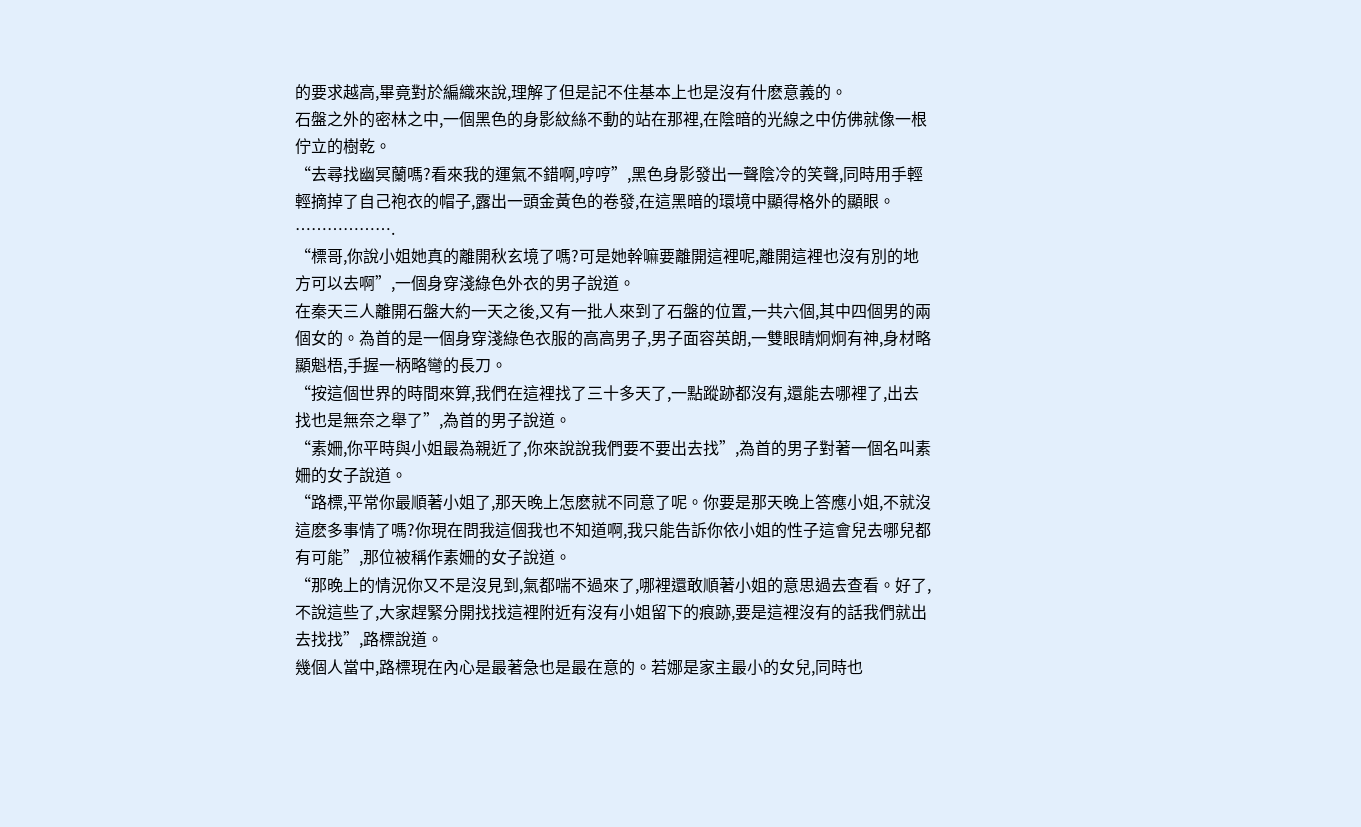的要求越高,畢竟對於編織來說,理解了但是記不住基本上也是沒有什麽意義的。
石盤之外的密林之中,一個黑色的身影紋絲不動的站在那裡,在陰暗的光線之中仿佛就像一根佇立的樹乾。
“去尋找幽冥蘭嗎?看來我的運氣不錯啊,哼哼”,黑色身影發出一聲陰冷的笑聲,同時用手輕輕摘掉了自己袍衣的帽子,露出一頭金黃色的卷發,在這黑暗的環境中顯得格外的顯眼。
……………….
“標哥,你說小姐她真的離開秋玄境了嗎?可是她幹嘛要離開這裡呢,離開這裡也沒有別的地方可以去啊”,一個身穿淺綠色外衣的男子說道。
在秦天三人離開石盤大約一天之後,又有一批人來到了石盤的位置,一共六個,其中四個男的兩個女的。為首的是一個身穿淺綠色衣服的高高男子,男子面容英朗,一雙眼睛炯炯有神,身材略顯魁梧,手握一柄略彎的長刀。
“按這個世界的時間來算,我們在這裡找了三十多天了,一點蹤跡都沒有,還能去哪裡了,出去找也是無奈之舉了”,為首的男子說道。
“素姍,你平時與小姐最為親近了,你來說說我們要不要出去找”,為首的男子對著一個名叫素姍的女子說道。
“路標,平常你最順著小姐了,那天晚上怎麽就不同意了呢。你要是那天晚上答應小姐,不就沒這麽多事情了嗎?你現在問我這個我也不知道啊,我只能告訴你依小姐的性子這會兒去哪兒都有可能”,那位被稱作素姍的女子說道。
“那晚上的情況你又不是沒見到,氣都喘不過來了,哪裡還敢順著小姐的意思過去查看。好了,不說這些了,大家趕緊分開找找這裡附近有沒有小姐留下的痕跡,要是這裡沒有的話我們就出去找找”,路標說道。
幾個人當中,路標現在內心是最著急也是最在意的。若娜是家主最小的女兒,同時也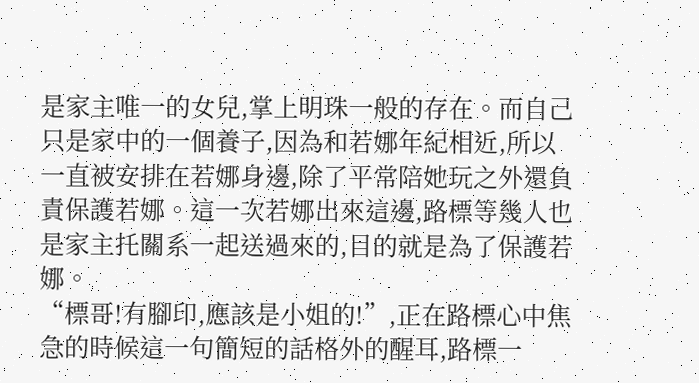是家主唯一的女兒,掌上明珠一般的存在。而自己只是家中的一個養子,因為和若娜年紀相近,所以一直被安排在若娜身邊,除了平常陪她玩之外還負責保護若娜。這一次若娜出來這邊,路標等幾人也是家主托關系一起送過來的,目的就是為了保護若娜。
“標哥!有腳印,應該是小姐的!”,正在路標心中焦急的時候這一句簡短的話格外的醒耳,路標一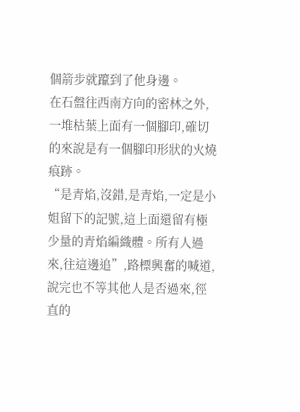個箭步就躥到了他身邊。
在石盤往西南方向的密林之外,一堆枯葉上面有一個腳印,確切的來說是有一個腳印形狀的火燒痕跡。
“是青焰,沒錯,是青焰,一定是小姐留下的記號,這上面還留有極少量的青焰編織體。所有人過來,往這邊追”,路標興奮的喊道,說完也不等其他人是否過來,徑直的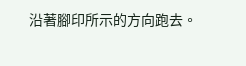沿著腳印所示的方向跑去。